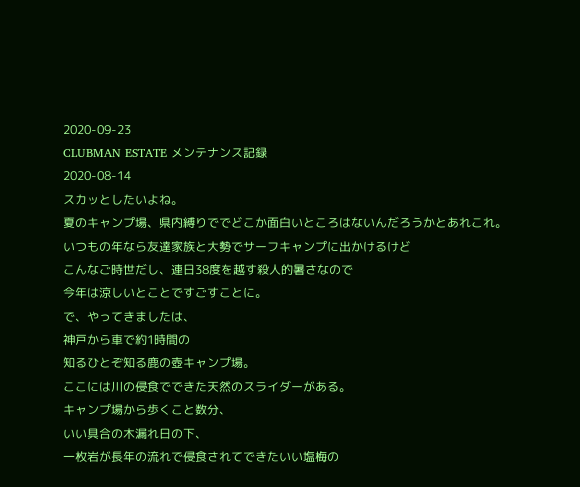2020-09-23
CLUBMAN ESTATE メンテナンス記録
2020-08-14
スカッとしたいよね。
夏のキャンプ場、県内縛りででどこか面白いところはないんだろうかとあれこれ。
いつもの年なら友達家族と大勢でサーフキャンプに出かけるけど
こんなご時世だし、連日38度を越す殺人的暑さなので
今年は涼しいとことですごすことに。
で、やってきましたは、
神戸から車で約1時間の
知るひとぞ知る鹿の壺キャンプ場。
ここには川の侵食でできた天然のスライダーがある。
キャンプ場から歩くこと数分、
いい具合の木漏れ日の下、
一枚岩が長年の流れで侵食されてできたいい塩梅の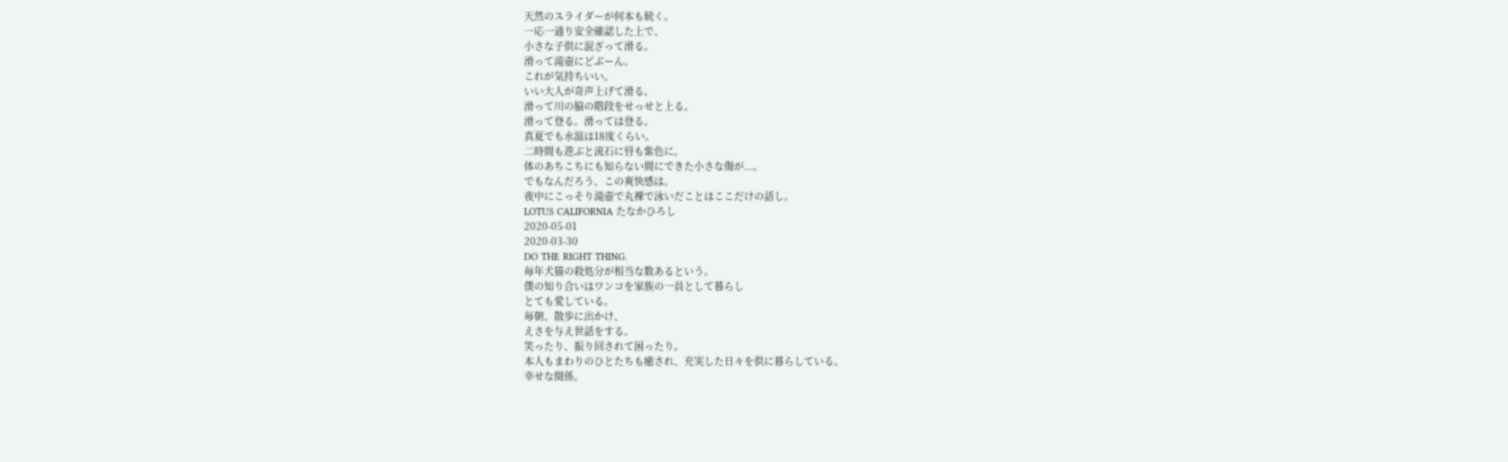天然のスライダーが何本も続く。
一応一通り安全確認した上で、
小さな子供に混ざって滑る。
滑って滝壺にどぶーん。
これが気持ちいい。
いい大人が奇声上げて滑る。
滑って川の脇の階段をせっせと上る。
滑って登る。滑っては登る。
真夏でも水温は18度くらい。
二時間も遊ぶと流石に唇も紫色に。
体のあちこちにも知らない間にできた小さな傷が...。
でもなんだろう、この爽快感は。
夜中にこっそり滝壺で丸裸で泳いだことはここだけの話し。
LOTUS CALIFORNIA たなかひろし
2020-05-01
2020-03-30
DO THE RIGHT THING.
毎年犬猫の殺処分が相当な数あるという。
僕の知り合いはワンコを家族の一員として暮らし
とても愛している。
毎朝、散歩に出かけ、
えさを与え世話をする。
笑ったり、振り回されて困ったり。
本人もまわりのひとたちも癒され、充実した日々を供に暮らしている。
幸せな関係。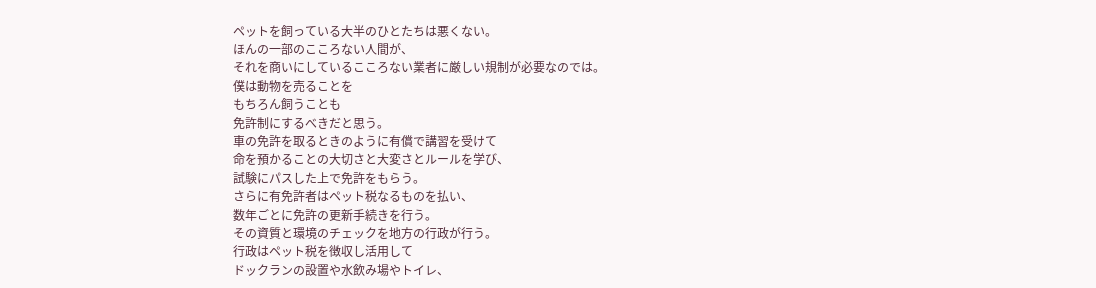ペットを飼っている大半のひとたちは悪くない。
ほんの一部のこころない人間が、
それを商いにしているこころない業者に厳しい規制が必要なのでは。
僕は動物を売ることを
もちろん飼うことも
免許制にするべきだと思う。
車の免許を取るときのように有償で講習を受けて
命を預かることの大切さと大変さとルールを学び、
試験にパスした上で免許をもらう。
さらに有免許者はペット税なるものを払い、
数年ごとに免許の更新手続きを行う。
その資質と環境のチェックを地方の行政が行う。
行政はペット税を徴収し活用して
ドックランの設置や水飲み場やトイレ、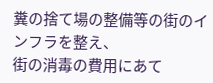糞の捨て場の整備等の街のインフラを整え、
街の消毒の費用にあて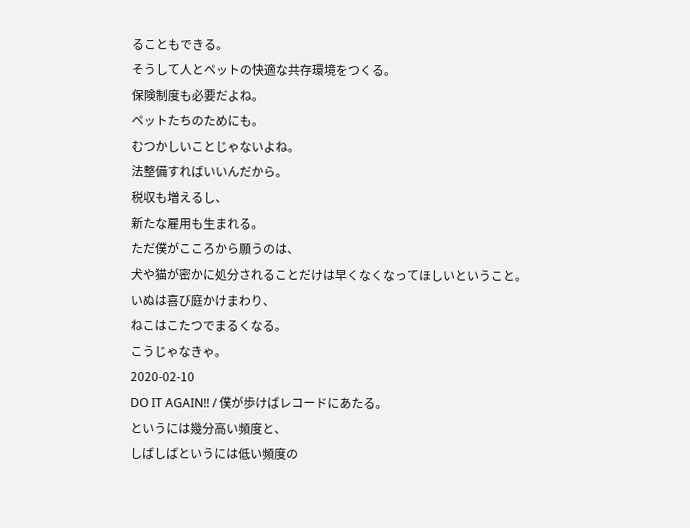ることもできる。
そうして人とペットの快適な共存環境をつくる。
保険制度も必要だよね。
ペットたちのためにも。
むつかしいことじゃないよね。
法整備すればいいんだから。
税収も増えるし、
新たな雇用も生まれる。
ただ僕がこころから願うのは、
犬や猫が密かに処分されることだけは早くなくなってほしいということ。
いぬは喜び庭かけまわり、
ねこはこたつでまるくなる。
こうじゃなきゃ。
2020-02-10
DO IT AGAIN!! / 僕が歩けばレコードにあたる。
というには幾分高い頻度と、
しばしばというには低い頻度の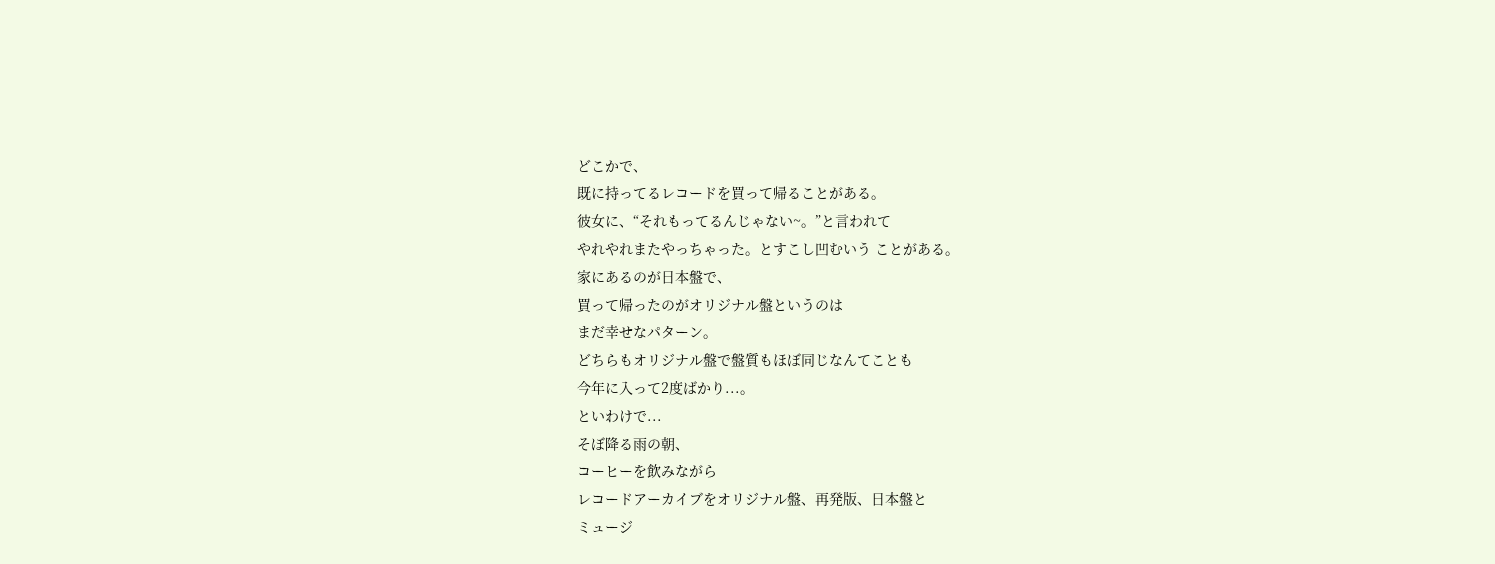どこかで、
既に持ってるレコードを買って帰ることがある。
彼女に、“それもってるんじゃない~。”と言われて
やれやれまたやっちゃった。とすこし凹むいう ことがある。
家にあるのが日本盤で、
買って帰ったのがオリジナル盤というのは
まだ幸せなパターン。
どちらもオリジナル盤で盤質もほぼ同じなんてことも
今年に入って2度ばかり...。
といわけで...
そぼ降る雨の朝、
コーヒーを飲みながら
レコードアーカイブをオリジナル盤、再発版、日本盤と
ミュージ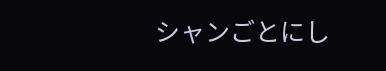シャンごとにし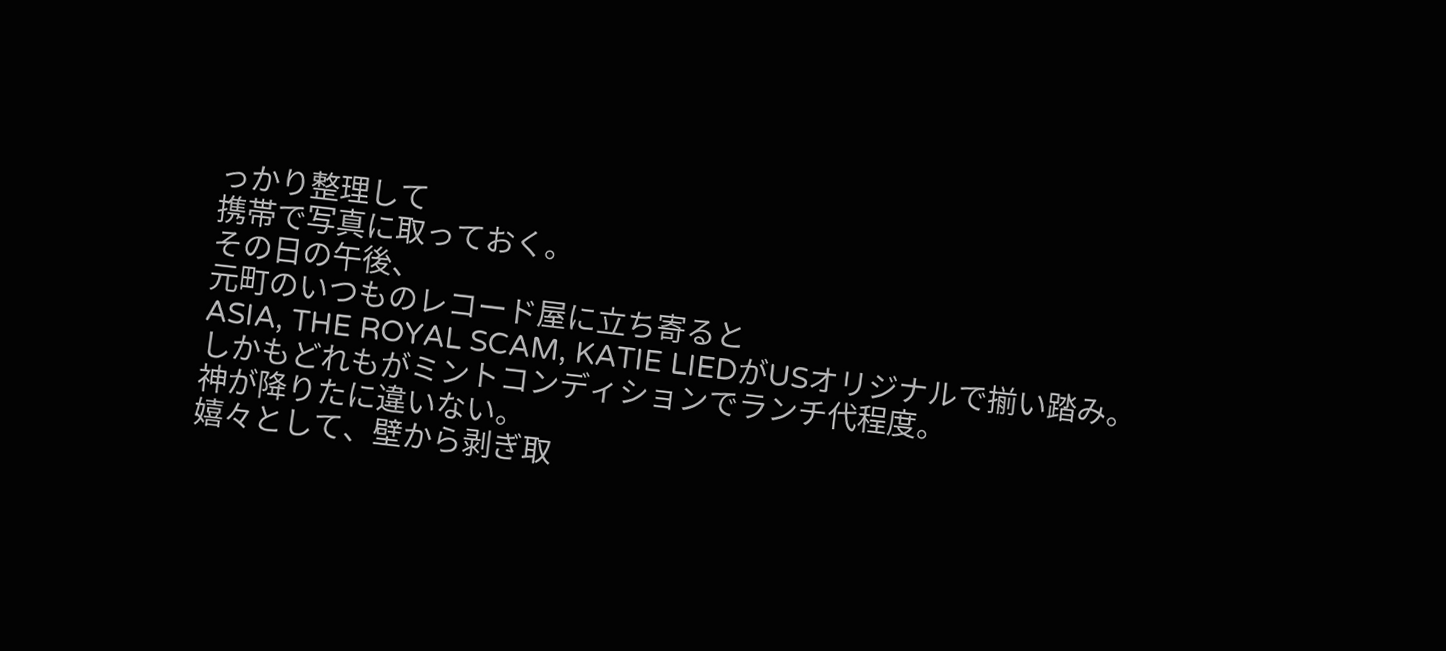っかり整理して
携帯で写真に取っておく。
その日の午後、
元町のいつものレコード屋に立ち寄ると
ASIA, THE ROYAL SCAM, KATIE LIEDがUSオリジナルで揃い踏み。
しかもどれもがミントコンディションでランチ代程度。
神が降りたに違いない。
嬉々として、壁から剥ぎ取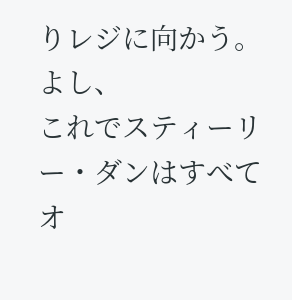りレジに向かう。
よし、
これでスティーリー・ダンはすべてオ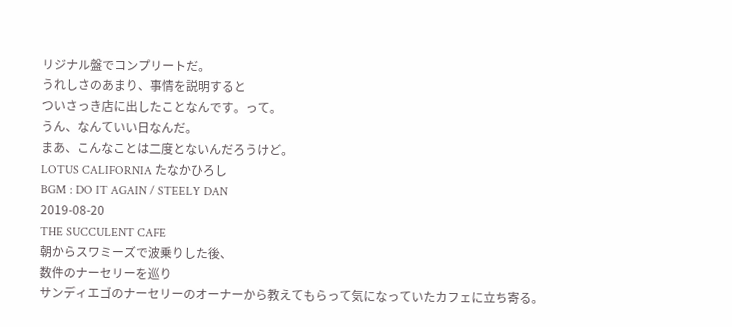リジナル盤でコンプリートだ。
うれしさのあまり、事情を説明すると
ついさっき店に出したことなんです。って。
うん、なんていい日なんだ。
まあ、こんなことは二度とないんだろうけど。
LOTUS CALIFORNIA たなかひろし
BGM : DO IT AGAIN / STEELY DAN
2019-08-20
THE SUCCULENT CAFE
朝からスワミーズで波乗りした後、
数件のナーセリーを巡り
サンディエゴのナーセリーのオーナーから教えてもらって気になっていたカフェに立ち寄る。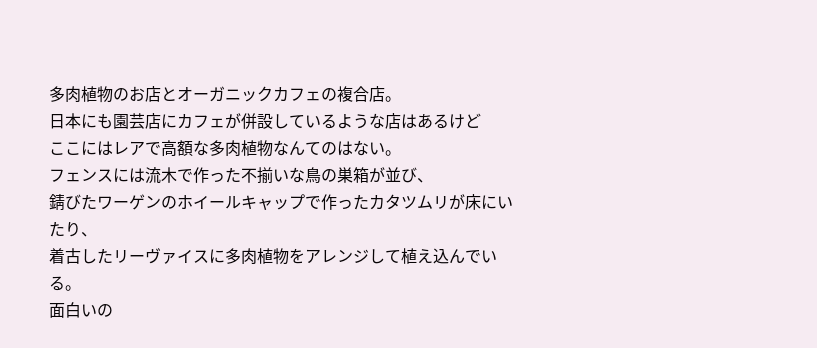多肉植物のお店とオーガニックカフェの複合店。
日本にも園芸店にカフェが併設しているような店はあるけど
ここにはレアで高額な多肉植物なんてのはない。
フェンスには流木で作った不揃いな鳥の巣箱が並び、
錆びたワーゲンのホイールキャップで作ったカタツムリが床にいたり、
着古したリーヴァイスに多肉植物をアレンジして植え込んでいる。
面白いの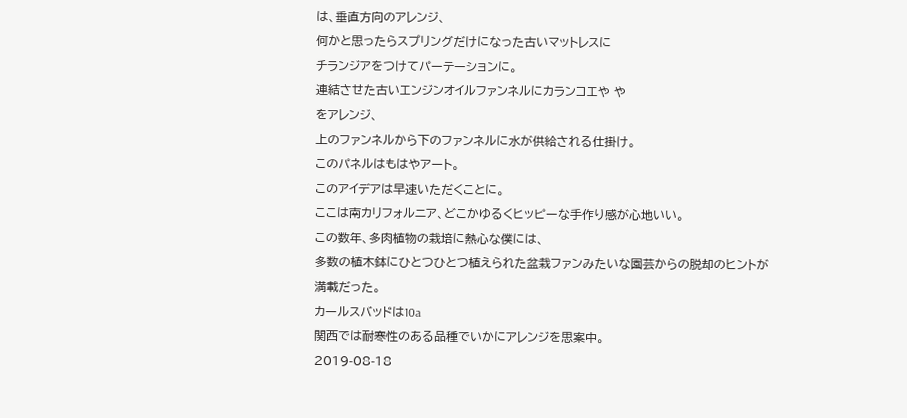は、垂直方向のアレンジ、
何かと思ったらスプリングだけになった古いマットレスに
チランジアをつけてパーテーションに。
連結させた古いエンジンオイルファンネルにカランコエや や
をアレンジ、
上のファンネルから下のファンネルに水が供給される仕掛け。
このパネルはもはやアート。
このアイデアは早速いただくことに。
ここは南カリフォルニア、どこかゆるくヒッピーな手作り感が心地いい。
この数年、多肉植物の栽培に熱心な僕には、
多数の植木鉢にひとつひとつ植えられた盆栽ファンみたいな園芸からの脱却のヒントが
満載だった。
カールスバッドは10a
関西では耐寒性のある品種でいかにアレンジを思案中。
2019-08-18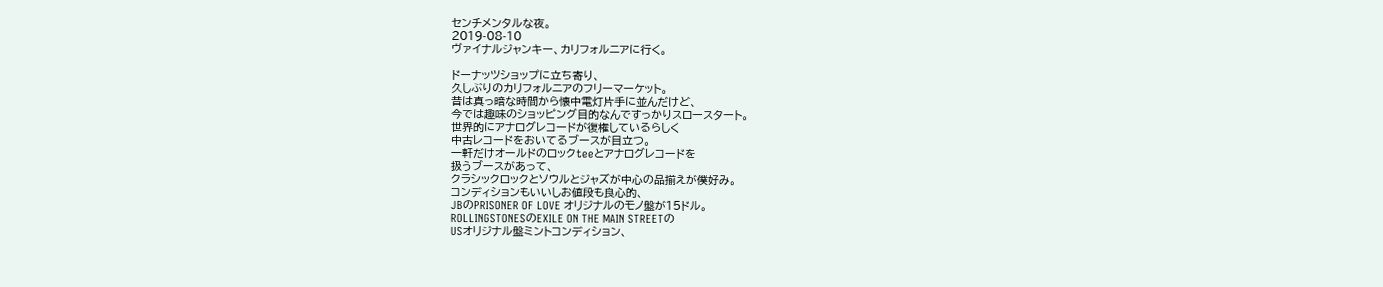センチメンタルな夜。
2019-08-10
ヴァイナルジャンキー、カリフォルニアに行く。

ドーナッツショップに立ち寄り、
久しぶりのカリフォルニアのフリーマーケット。
昔は真っ暗な時間から懐中電灯片手に並んだけど、
今では趣味のショッピング目的なんですっかりスロースタート。
世界的にアナログレコードが復権しているらしく
中古レコードをおいてるブースが目立つ。
一軒だけオールドのロックteeとアナログレコードを
扱うブースがあって、
クラシックロックとソウルとジャズが中心の品揃えが僕好み。
コンディションもいいしお値段も良心的、
JBのPRISONER OF LOVE オリジナルのモノ盤が15ドル。
ROLLINGSTONESのEXILE ON THE MAIN STREETの
USオリジナル盤ミントコンディション、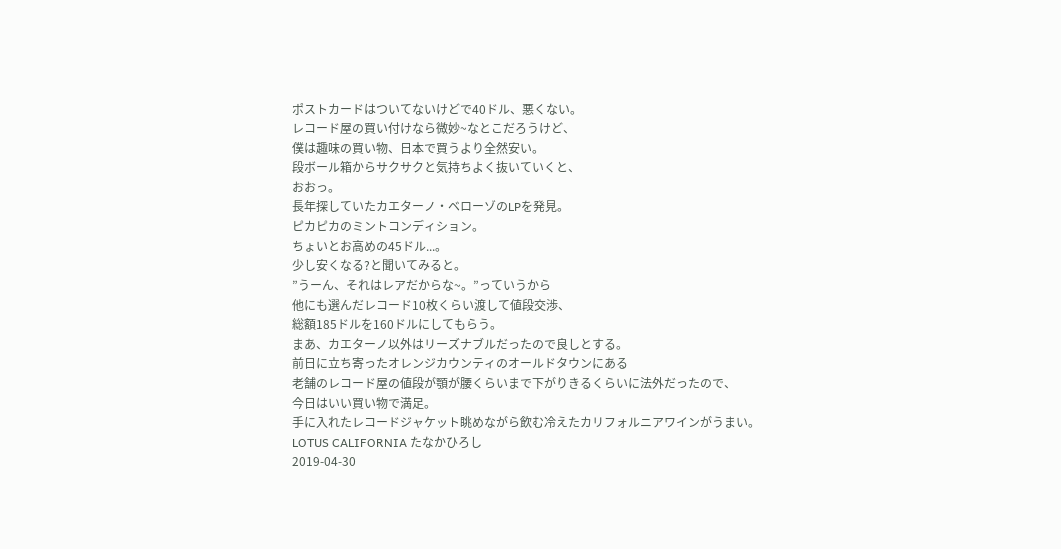ポストカードはついてないけどで40ドル、悪くない。
レコード屋の買い付けなら微妙~なとこだろうけど、
僕は趣味の買い物、日本で買うより全然安い。
段ボール箱からサクサクと気持ちよく抜いていくと、
おおっ。
長年探していたカエターノ・ベローゾのLPを発見。
ピカピカのミントコンディション。
ちょいとお高めの45ドル...。
少し安くなる?と聞いてみると。
”うーん、それはレアだからな~。”っていうから
他にも選んだレコード10枚くらい渡して値段交渉、
総額185ドルを160ドルにしてもらう。
まあ、カエターノ以外はリーズナブルだったので良しとする。
前日に立ち寄ったオレンジカウンティのオールドタウンにある
老舗のレコード屋の値段が顎が腰くらいまで下がりきるくらいに法外だったので、
今日はいい買い物で満足。
手に入れたレコードジャケット眺めながら飲む冷えたカリフォルニアワインがうまい。
LOTUS CALIFORNIA たなかひろし
2019-04-30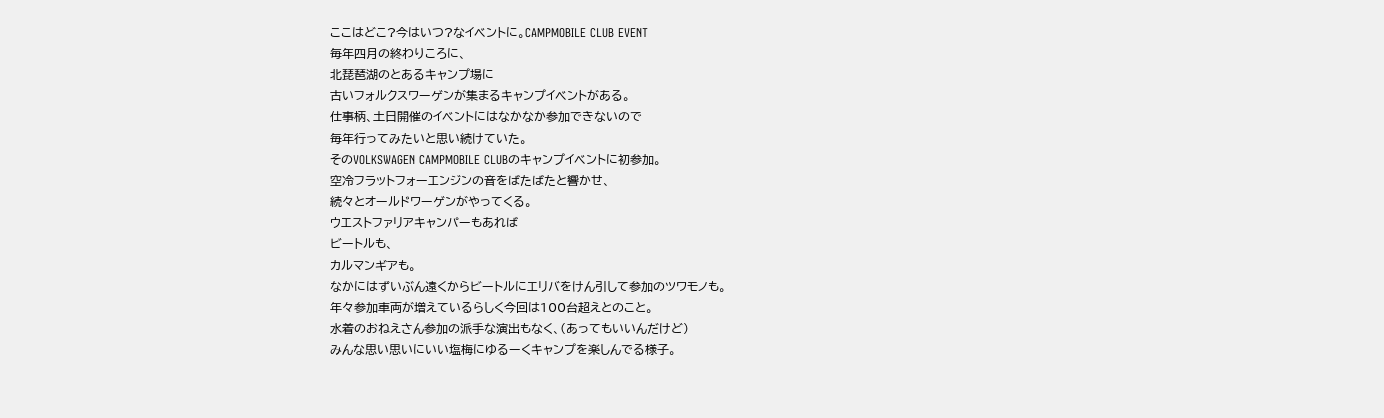ここはどこ?今はいつ?なイベントに。CAMPMOBILE CLUB EVENT
毎年四月の終わりころに、
北琵琶湖のとあるキャンプ場に
古いフォルクスワーゲンが集まるキャンプイベントがある。
仕事柄、土日開催のイベントにはなかなか参加できないので
毎年行ってみたいと思い続けていた。
そのVOLKSWAGEN CAMPMOBILE CLUBのキャンプイベントに初参加。
空冷フラットフォーエンジンの音をばたばたと響かせ、
続々とオールドワーゲンがやってくる。
ウエストファリアキャンパーもあれば
ビートルも、
カルマンギアも。
なかにはずいぶん遠くからビートルにエリバをけん引して参加のツワモノも。
年々参加車両が増えているらしく今回は100台超えとのこと。
水着のおねえさん参加の派手な演出もなく、(あってもいいんだけど)
みんな思い思いにいい塩梅にゆるーくキャンプを楽しんでる様子。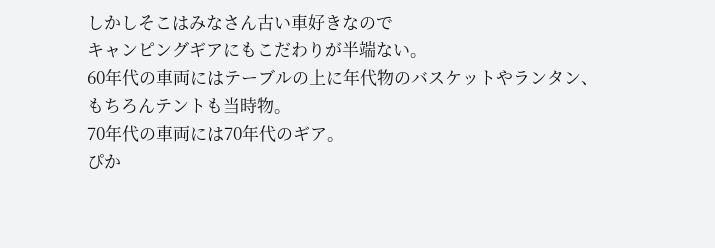しかしそこはみなさん古い車好きなので
キャンピングギアにもこだわりが半端ない。
60年代の車両にはテーブルの上に年代物のバスケットやランタン、
もちろんテントも当時物。
70年代の車両には70年代のギア。
ぴか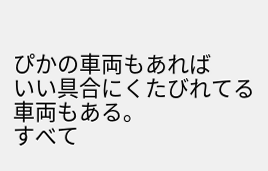ぴかの車両もあれば
いい具合にくたびれてる車両もある。
すべて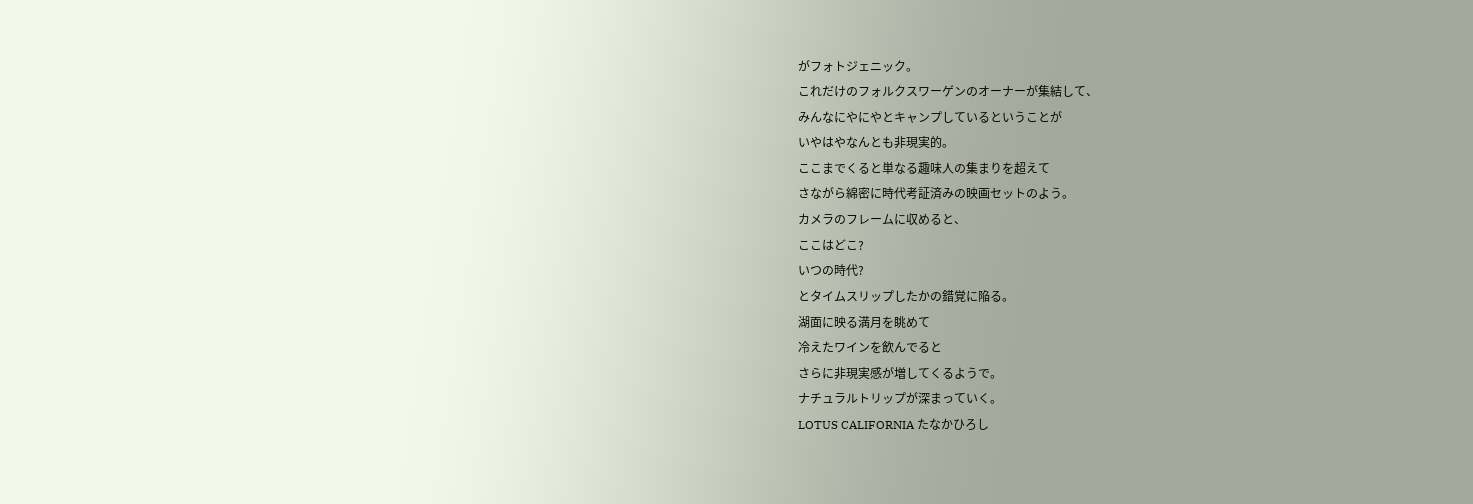がフォトジェニック。
これだけのフォルクスワーゲンのオーナーが集結して、
みんなにやにやとキャンプしているということが
いやはやなんとも非現実的。
ここまでくると単なる趣味人の集まりを超えて
さながら綿密に時代考証済みの映画セットのよう。
カメラのフレームに収めると、
ここはどこ?
いつの時代?
とタイムスリップしたかの錯覚に陥る。
湖面に映る満月を眺めて
冷えたワインを飲んでると
さらに非現実感が増してくるようで。
ナチュラルトリップが深まっていく。
LOTUS CALIFORNIA たなかひろし